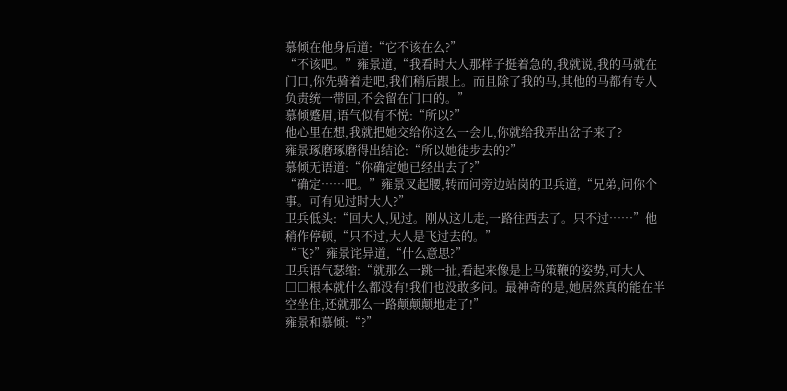慕倾在他身后道:“它不该在么?”
“不该吧。”雍景道,“我看时大人那样子挺着急的,我就说,我的马就在门口,你先骑着走吧,我们稍后跟上。而且除了我的马,其他的马都有专人负责统一带回,不会留在门口的。”
慕倾蹙眉,语气似有不悦:“所以?”
他心里在想,我就把她交给你这么一会儿,你就给我弄出岔子来了?
雍景琢磨琢磨得出结论:“所以她徒步去的?”
慕倾无语道:“你确定她已经出去了?”
“确定……吧。”雍景叉起腰,转而问旁边站岗的卫兵道,“兄弟,问你个事。可有见过时大人?”
卫兵低头:“回大人,见过。刚从这儿走,一路往西去了。只不过……”他稍作停顿,“只不过,大人是飞过去的。”
“飞?”雍景诧异道,“什么意思?”
卫兵语气瑟缩:“就那么一跳一扯,看起来像是上马策鞭的姿势,可大人□□根本就什么都没有!我们也没敢多问。最神奇的是,她居然真的能在半空坐住,还就那么一路颠颠颠地走了!”
雍景和慕倾:“?”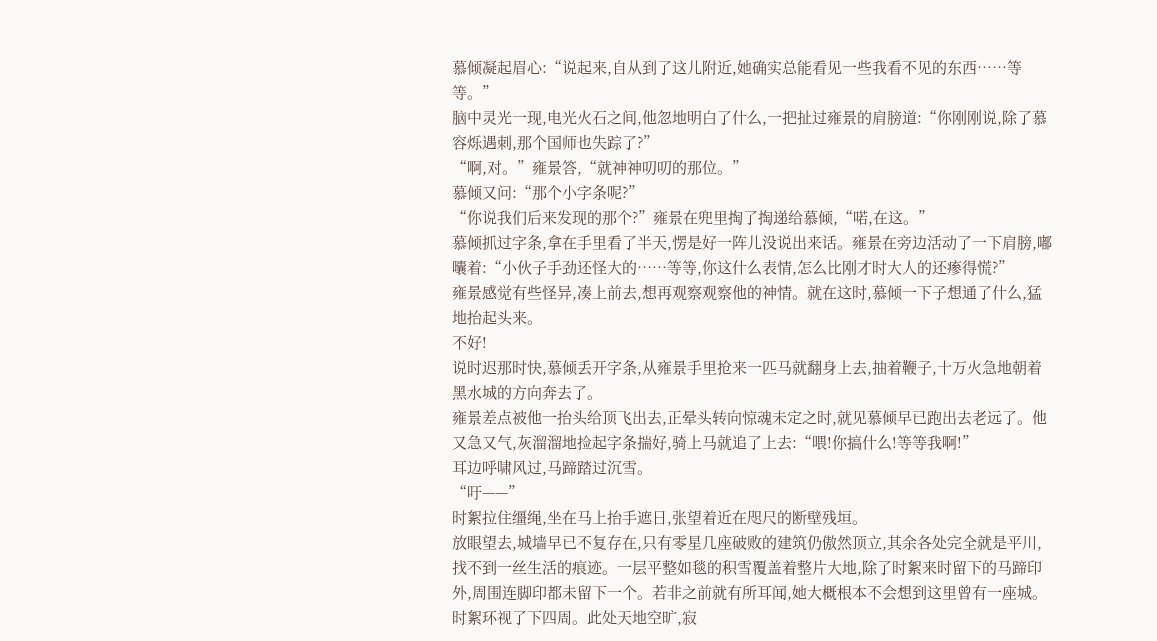慕倾凝起眉心:“说起来,自从到了这儿附近,她确实总能看见一些我看不见的东西……等等。”
脑中灵光一现,电光火石之间,他忽地明白了什么,一把扯过雍景的肩膀道:“你刚刚说,除了慕容烁遇刺,那个国师也失踪了?”
“啊,对。”雍景答,“就神神叨叨的那位。”
慕倾又问:“那个小字条呢?”
“你说我们后来发现的那个?”雍景在兜里掏了掏递给慕倾,“喏,在这。”
慕倾抓过字条,拿在手里看了半天,愣是好一阵儿没说出来话。雍景在旁边活动了一下肩膀,嘟囔着:“小伙子手劲还怪大的……等等,你这什么表情,怎么比刚才时大人的还瘆得慌?”
雍景感觉有些怪异,凑上前去,想再观察观察他的神情。就在这时,慕倾一下子想通了什么,猛地抬起头来。
不好!
说时迟那时快,慕倾丢开字条,从雍景手里抢来一匹马就翻身上去,抽着鞭子,十万火急地朝着黑水城的方向奔去了。
雍景差点被他一抬头给顶飞出去,正晕头转向惊魂未定之时,就见慕倾早已跑出去老远了。他又急又气,灰溜溜地捡起字条揣好,骑上马就追了上去:“喂!你搞什么!等等我啊!”
耳边呼啸风过,马蹄踏过沉雪。
“吁——”
时絮拉住缰绳,坐在马上抬手遮日,张望着近在咫尺的断壁残垣。
放眼望去,城墙早已不复存在,只有零星几座破败的建筑仍傲然顶立,其余各处完全就是平川,找不到一丝生活的痕迹。一层平整如毯的积雪覆盖着整片大地,除了时絮来时留下的马蹄印外,周围连脚印都未留下一个。若非之前就有所耳闻,她大概根本不会想到这里曾有一座城。
时絮环视了下四周。此处天地空旷,寂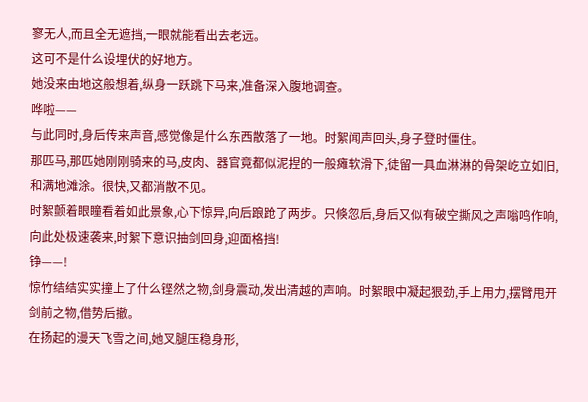寥无人,而且全无遮挡,一眼就能看出去老远。
这可不是什么设埋伏的好地方。
她没来由地这般想着,纵身一跃跳下马来,准备深入腹地调查。
哗啦——
与此同时,身后传来声音,感觉像是什么东西散落了一地。时絮闻声回头,身子登时僵住。
那匹马,那匹她刚刚骑来的马,皮肉、器官竟都似泥捏的一般瘫软滑下,徒留一具血淋淋的骨架屹立如旧,和满地滩涂。很快,又都消散不见。
时絮颤着眼瞳看着如此景象,心下惊异,向后踉跄了两步。只倏忽后,身后又似有破空撕风之声嗡鸣作响,向此处极速袭来,时絮下意识抽剑回身,迎面格挡!
铮——!
惊竹结结实实撞上了什么铿然之物,剑身震动,发出清越的声响。时絮眼中凝起狠劲,手上用力,摆臂甩开剑前之物,借势后撤。
在扬起的漫天飞雪之间,她叉腿压稳身形,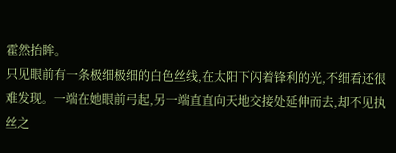霍然抬眸。
只见眼前有一条极细极细的白色丝线,在太阳下闪着锋利的光,不细看还很难发现。一端在她眼前弓起,另一端直直向天地交接处延伸而去,却不见执丝之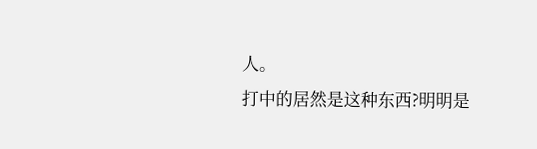人。
打中的居然是这种东西?明明是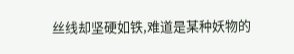丝线却坚硬如铁,难道是某种妖物的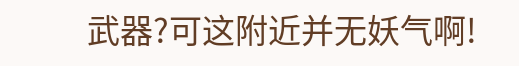武器?可这附近并无妖气啊!